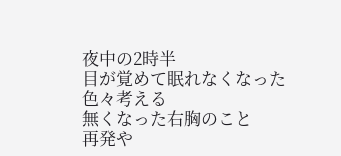夜中の2時半
目が覚めて眠れなくなった
色々考える
無くなった右胸のこと
再発や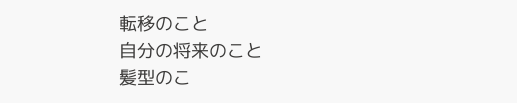転移のこと
自分の将来のこと
髪型のこ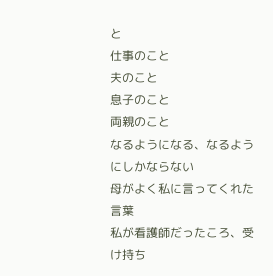と
仕事のこと
夫のこと
息子のこと
両親のこと
なるようになる、なるようにしかならない
母がよく私に言ってくれた言葉
私が看護師だったころ、受け持ち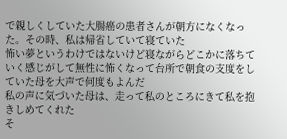で親しくしていた大腸癌の患者さんが朝方になくなった。その時、私は帰省していて寝ていた
怖い夢というわけではないけど寝ながらどこかに落ちていく感じがして無性に怖くなって台所で朝食の支度をしていた母を大声で何度もよんだ
私の声に気づいた母は、走って私のところにきて私を抱きしめてくれた
そ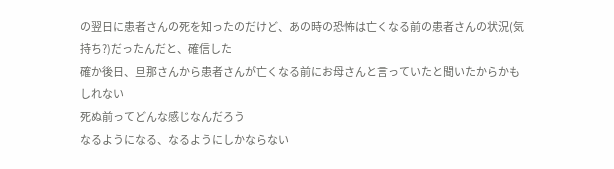の翌日に患者さんの死を知ったのだけど、あの時の恐怖は亡くなる前の患者さんの状況(気持ち?)だったんだと、確信した
確か後日、旦那さんから患者さんが亡くなる前にお母さんと言っていたと聞いたからかもしれない
死ぬ前ってどんな感じなんだろう
なるようになる、なるようにしかならない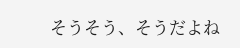そうそう、そうだよね